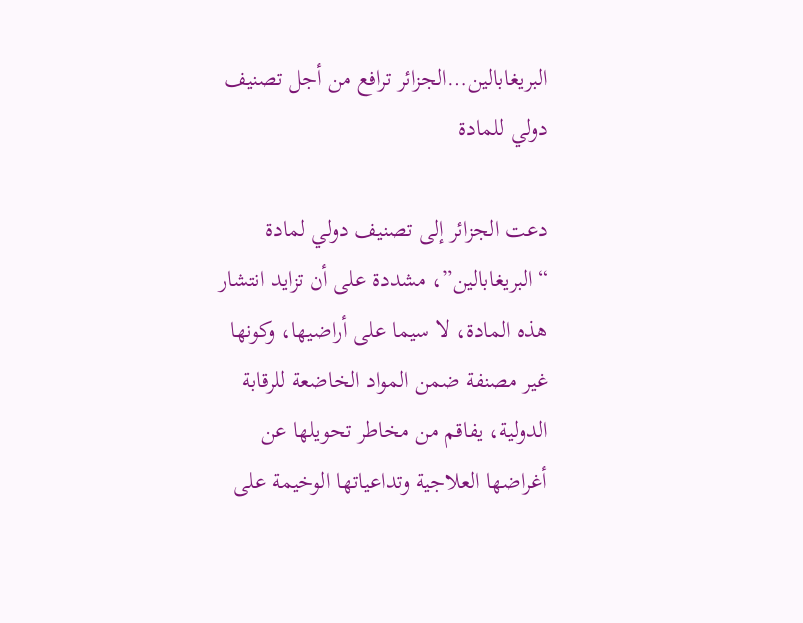البريغابالين…الجزائر ترافع من أجل تصنيف دولي للمادة

دعت الجزائر إلى تصنيف دولي لمادة “البريغابالين”، مشددة على أن تزايد انتشار هذه المادة، لا سيما على أراضيها، وكونها غير مصنفة ضمن المواد الخاضعة للرقابة الدولية، يفاقم من مخاطر تحويلها عن أغراضها العلاجية وتداعياتها الوخيمة على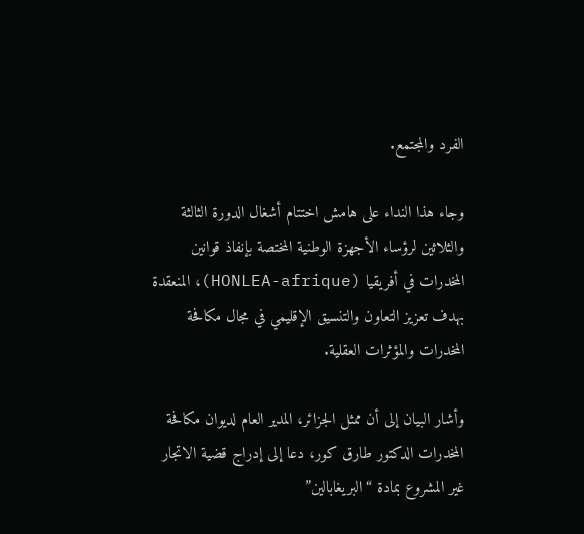الفرد والمجتمع.

وجاء هذا النداء على هامش اختتام أشغال الدورة الثالثة والثلاثين لرؤساء الأجهزة الوطنية المختصة بإنفاذ قوانين المخدرات في أفريقيا (HONLEA-afrique)، المنعقدة بهدف تعزيز التعاون والتنسيق الإقليمي في مجال مكافحة المخدرات والمؤثرات العقلية.

وأشار البيان إلى أن ممثل الجزائر، المدير العام لديوان مكافحة المخدرات الدكتور طارق كور، دعا إلى إدراج قضية الاتجار غير المشروع بمادة “البريغابالين”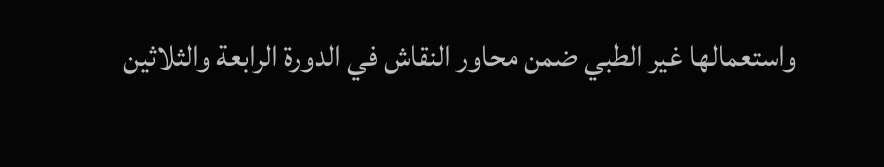واستعمالها غير الطبي ضمن محاور النقاش في الدورة الرابعة والثلاثين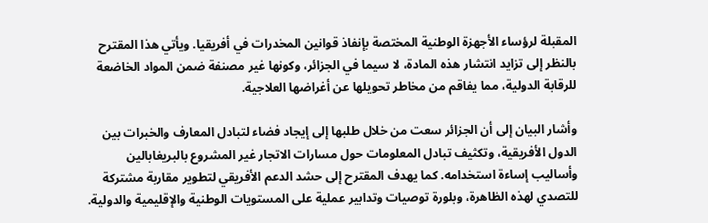المقبلة لرؤساء الأجهزة الوطنية المختصة بإنفاذ قوانين المخدرات في أفريقيا. ويأتي هذا المقترح بالنظر إلى تزايد انتشار هذه المادة، لا سيما في الجزائر، وكونها غير مصنفة ضمن المواد الخاضعة للرقابة الدولية، مما يفاقم من مخاطر تحويلها عن أغراضها العلاجية.

وأشار البيان إلى أن الجزائر سعت من خلال طلبها إلى إيجاد فضاء لتبادل المعارف والخبرات بين الدول الأفريقية، وتكثيف تبادل المعلومات حول مسارات الاتجار غير المشروع بالبريغابالين وأساليب إساءة استخدامه. كما يهدف المقترح إلى حشد الدعم الأفريقي لتطوير مقاربة مشتركة للتصدي لهذه الظاهرة، وبلورة توصيات وتدابير عملية على المستويات الوطنية والإقليمية والدولية.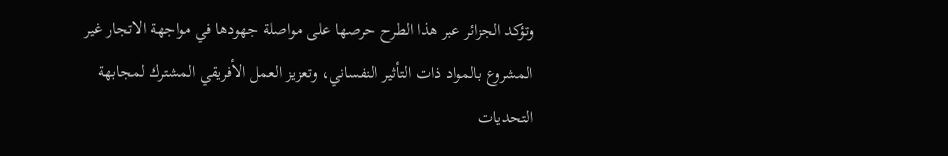وتؤكد الجزائر عبر هذا الطرح حرصها على مواصلة جهودها في مواجهة الاتجار غير المشروع بالمواد ذات التأثير النفساني، وتعزيز العمل الأفريقي المشترك لمجابهة التحديات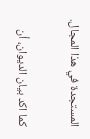المستجدة في هذا المجال.

كما اكد بيان الديوان، أن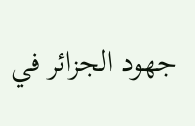جهود الجزائر في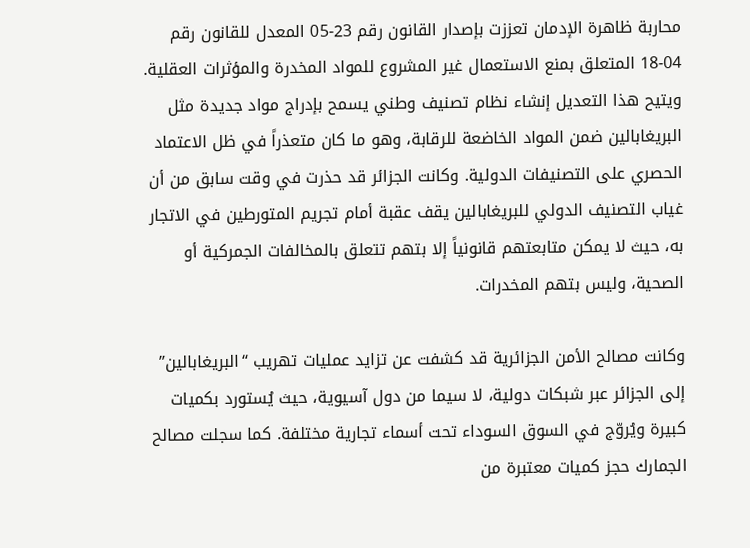محاربة ظاهرة الإدمان تعززت بإصدار القانون رقم 23-05 المعدل للقانون رقم 04-18 المتعلق بمنع الاستعمال غير المشروع للمواد المخدرة والمؤثرات العقلية. ويتيح هذا التعديل إنشاء نظام تصنيف وطني يسمح بإدراج مواد جديدة مثل البريغابالين ضمن المواد الخاضعة للرقابة، وهو ما كان متعذراً في ظل الاعتماد الحصري على التصنيفات الدولية. وكانت الجزائر قد حذرت في وقت سابق من أن غياب التصنيف الدولي للبريغابالين يقف عقبة أمام تجريم المتورطين في الاتجار به، حيث لا يمكن متابعتهم قانونياً إلا بتهم تتعلق بالمخالفات الجمركية أو الصحية، وليس بتهم المخدرات.

وكانت مصالح الأمن الجزائرية قد كشفت عن تزايد عمليات تهريب “البريغابالين” إلى الجزائر عبر شبكات دولية، لا سيما من دول آسيوية، حيث يُستورد بكميات كبيرة ويُروّج في السوق السوداء تحت أسماء تجارية مختلفة. كما سجلت مصالح الجمارك حجز كميات معتبرة من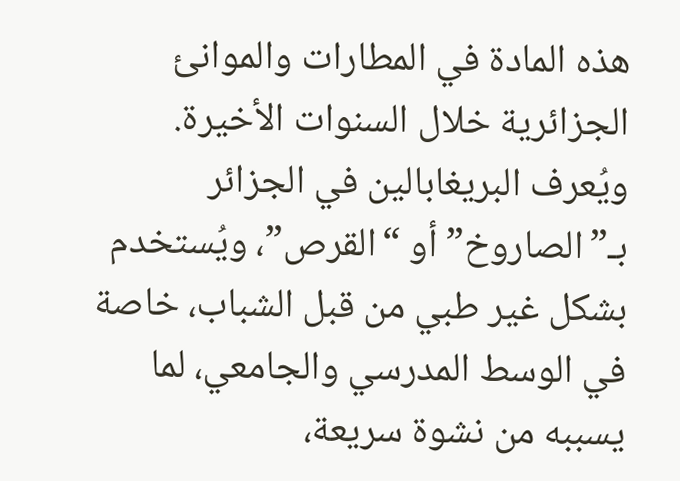هذه المادة في المطارات والموانئ الجزائرية خلال السنوات الأخيرة. ويُعرف البريغابالين في الجزائر بـ”الصاروخ” أو “القرص”، ويُستخدم بشكل غير طبي من قبل الشباب، خاصة في الوسط المدرسي والجامعي، لما يسببه من نشوة سريعة،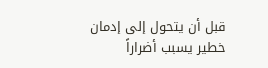قبل أن يتحول إلى إدمان خطير يسبب أضراراً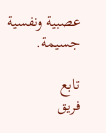عصبية ونفسية جسيمة.

تابع
فريق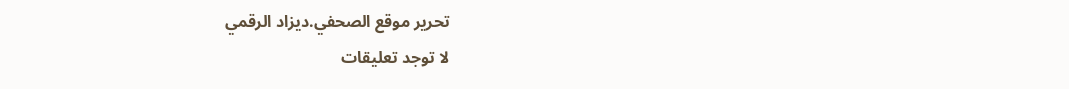تحرير موقع الصحفي.ديزاد الرقمي
لا توجد تعليقات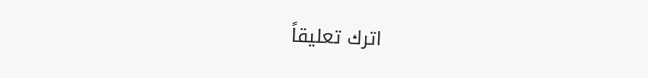اترك تعليقاً